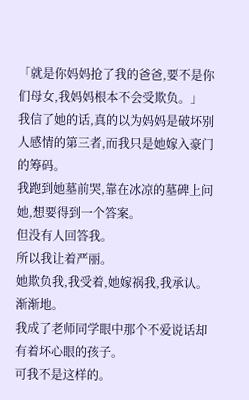「就是你妈妈抢了我的爸爸,要不是你们母女,我妈妈根本不会受欺负。」
我信了她的话,真的以为妈妈是破坏别人感情的第三者,而我只是她嫁入豪门的筹码。
我跑到她墓前哭,靠在冰凉的墓碑上问她,想要得到一个答案。
但没有人回答我。
所以我让着严丽。
她欺负我,我受着,她嫁祸我,我承认。
渐渐地。
我成了老师同学眼中那个不爱说话却有着坏心眼的孩子。
可我不是这样的。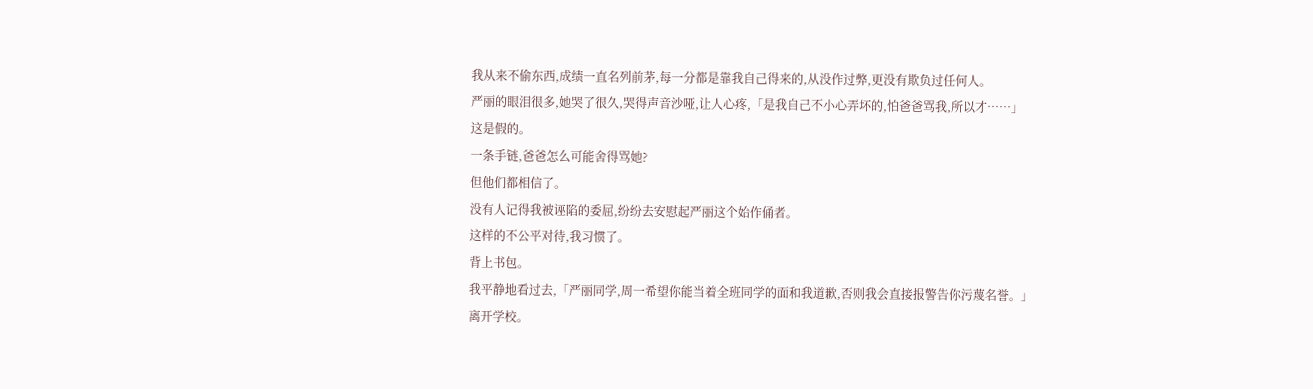我从来不偷东西,成绩一直名列前茅,每一分都是靠我自己得来的,从没作过弊,更没有欺负过任何人。
严丽的眼泪很多,她哭了很久,哭得声音沙哑,让人心疼,「是我自己不小心弄坏的,怕爸爸骂我,所以才……」
这是假的。
一条手链,爸爸怎么可能舍得骂她?
但他们都相信了。
没有人记得我被诬陷的委屈,纷纷去安慰起严丽这个始作俑者。
这样的不公平对待,我习惯了。
背上书包。
我平静地看过去,「严丽同学,周一希望你能当着全班同学的面和我道歉,否则我会直接报警告你污蔑名誉。」
离开学校。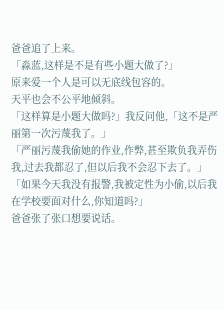爸爸追了上来。
「淼蓝,这样是不是有些小题大做了?」
原来爱一个人是可以无底线包容的。
天平也会不公平地倾斜。
「这样算是小题大做吗?」我反问他,「这不是严丽第一次污蔑我了。」
「严丽污蔑我偷她的作业,作弊,甚至欺负我弄伤我,过去我都忍了,但以后我不会忍下去了。」
「如果今天我没有报警,我被定性为小偷,以后我在学校要面对什么,你知道吗?」
爸爸张了张口想要说话。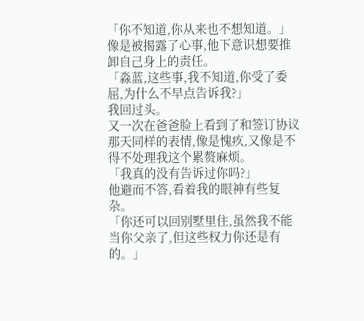「你不知道,你从来也不想知道。」
像是被揭露了心事,他下意识想要推卸自己身上的责任。
「淼蓝,这些事,我不知道,你受了委屈,为什么不早点告诉我?」
我回过头。
又一次在爸爸脸上看到了和签订协议那天同样的表情,像是愧疚,又像是不得不处理我这个累赘麻烦。
「我真的没有告诉过你吗?」
他避而不答,看着我的眼神有些复杂。
「你还可以回别墅里住,虽然我不能当你父亲了,但这些权力你还是有的。」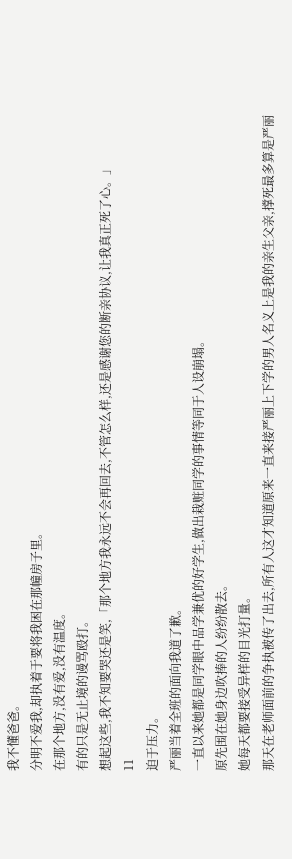我不懂爸爸。
分明不爱我,却执着于要将我困在那幢房子里。
在那个地方,没有爱,没有温度。
有的只是无止境的谩骂殴打。
想起这些,我不知要哭还是笑,「那个地方我永远不会再回去,不管怎么样,还是感谢您的断亲协议,让我真正死了心。」
11
迫于压力。
严丽当着全班的面向我道了歉。
一直以来她都是同学眼中品学兼优的好学生,做出栽赃同学的事情等同于人设崩塌。
原先围在她身边吹捧的人纷纷散去。
她每天都要接受异样的目光打量。
那天在老师面前的争执被传了出去,所有人这才知道原来一直来接严丽上下学的男人名义上是我的亲生父亲,撑死最多算是严丽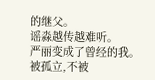的继父。
谣淼越传越难听。
严丽变成了曾经的我。
被孤立,不被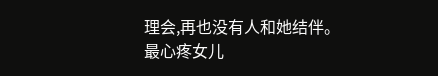理会,再也没有人和她结伴。
最心疼女儿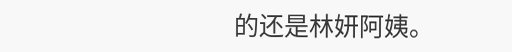的还是林妍阿姨。